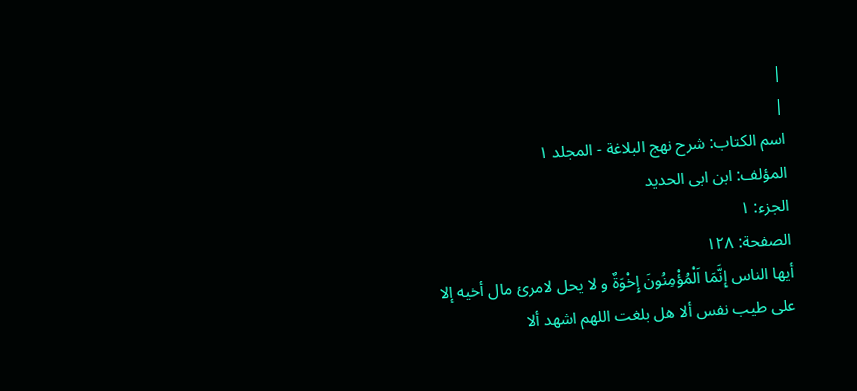|
|
اسم الکتاب: شرح نهج البلاغة - المجلد ۱
المؤلف: ابن ابی الحدید
الجزء: ۱
الصفحة: ۱۲۸
أیها الناس إِنَّمَا اَلْمُؤْمِنُونَ إِخْوَةٌ و لا یحل لامرئ مال أخیه إلا على طیب نفس ألا هل بلغت اللهم اشهد ألا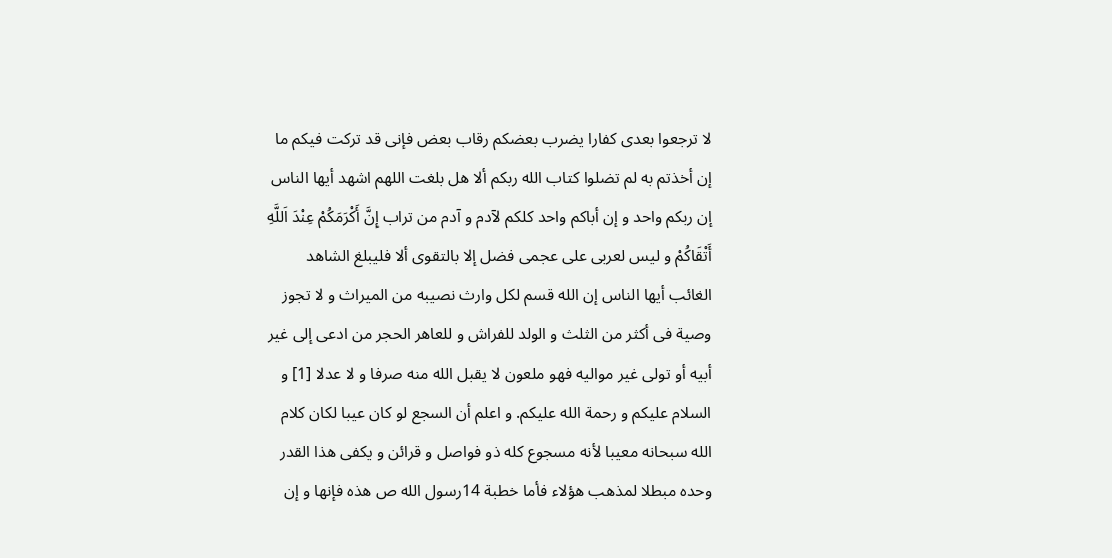لا ترجعوا بعدی کفارا یضرب بعضکم رقاب بعض فإنی قد ترکت فیکم ما إن أخذتم به لم تضلوا کتاب الله ربکم ألا هل بلغت اللهم اشهد أیها الناس إن ربکم واحد و إن أباکم واحد کلکم لآدم و آدم من تراب إِنَّ أَکْرَمَکُمْ عِنْدَ اَللَّهِ أَتْقَاکُمْ و لیس لعربی على عجمی فضل إلا بالتقوى ألا فلیبلغ الشاهد الغائب أیها الناس إن الله قسم لکل وارث نصیبه من المیراث و لا تجوز وصیة فی أکثر من الثلث و الولد للفراش و للعاهر الحجر من ادعى إلى غیر أبیه أو تولى غیر موالیه فهو ملعون لا یقبل الله منه صرفا و لا عدلا [1] و السلام علیکم و رحمة الله علیکم. و اعلم أن السجع لو کان عیبا لکان کلام الله سبحانه معیبا لأنه مسجوع کله ذو فواصل و قرائن و یکفی هذا القدر وحده مبطلا لمذهب هؤلاء فأما خطبة 14رسول الله ص هذه فإنها و إن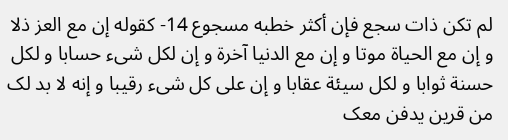لم تکن ذات سجع فإن أکثر خطبه مسجوع 14- کقوله إن مع العز ذلا و إن مع الحیاة موتا و إن مع الدنیا آخرة و إن لکل شیء حسابا و لکل حسنة ثوابا و لکل سیئة عقابا و إن على کل شیء رقیبا و إنه لا بد لک من قرین یدفن معک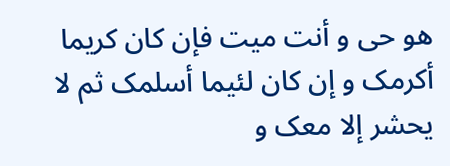هو حی و أنت میت فإن کان کریما أکرمک و إن کان لئیما أسلمک ثم لا یحشر إلا معک و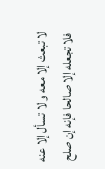لا تبعث إلا معه و لا تسأل إلا عنه فلا تجعله إلا صالحا فإنه إن صلح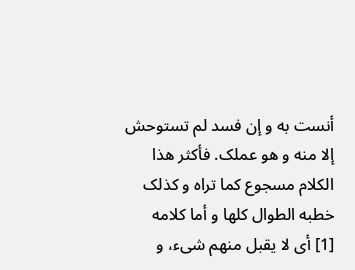أنست به و إن فسد لم تستوحش إلا منه و هو عملک. فأکثر هذا الکلام مسجوع کما تراه و کذلک خطبه الطوال کلها و أما کلامه
[1] أی لا یقبل منهم شیء، و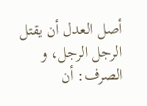أصل العدل أن یقتل الرجل الرجل، و الصرف: أن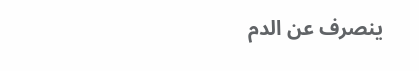ینصرف عن الدم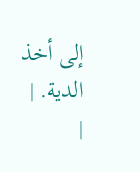إلى أخذ الدیة. |
|